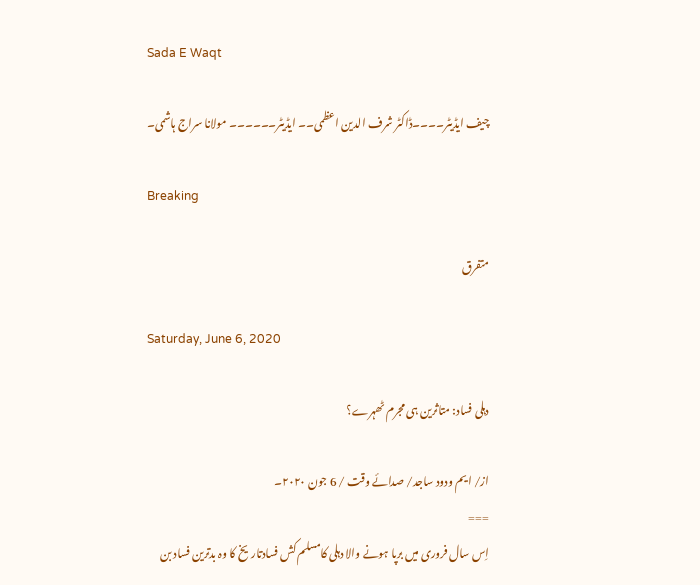Sada E Waqt

چیف ایڈیٹر۔۔۔۔ڈاکٹر شرف الدین اعظمی۔۔ ایڈیٹر۔۔۔۔۔۔ مولانا سراج ہاشمی۔

Breaking

متفرق

Saturday, June 6, 2020

دہلی فساد: متاثرین ہی مجرم ٹھہرے؟

از/ ایم ودود ساجد/ صدائے وقت / 6 جون ٢٠٢٠۔
===
اِس سال فروری میں برپا ہونے والا دہلی کامسلم کش فسادتاریخ کا وہ بدترین فساد بن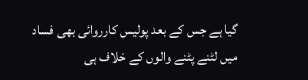گیا ہے جس کے بعد پولیس کارروائی بھی فساد میں لٹنے پٹنے والوں کے خلاف ہی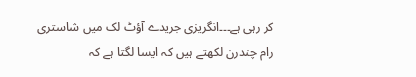کر رہی ہے۔۔۔انگریزی جریدے آؤٹ لک میں شاستری رام چندرن لکھتے ہیں کہ ایسا لگتا ہے کہ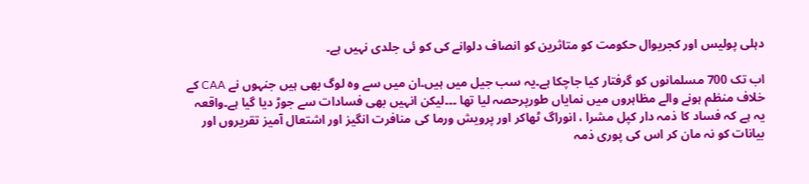دہلی پولیس اور کجریوال حکومت کو متاثرین کو انصاف دلوانے کی کو ئی جلدی نہیں ہے۔

اب تک 700 مسلمانوں کو گرفتار کیا جاچکا ہے۔یہ سب جیل میں ہیں۔ان میں سے وہ لوگ بھی ہیں جنہوں نے CAA کے خلاف منظم ہونے والے مظاہروں میں نمایاں طورپرحصہ لیا تھا ۔۔۔لیکن انہیں بھی فسادات سے جوڑ دیا گیا ہے۔واقعہ یہ ہے کہ فساد کا ذمہ دار کپل مشرا ، انوراگ ٹھاکر اور پرویش ورما کی منافرت انگیز اور اشتعال آمیز تقریروں اور بیانات کو نہ مان کر اس کی پوری ذمہ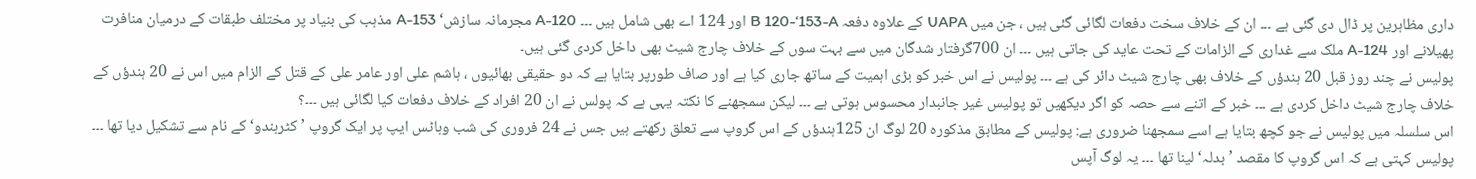داری مظاہرین پر ڈال دی گئی ہے ۔۔۔ ان کے خلاف سخت دفعات لگائی گئی ہیں ، جن میں UAPA کے علاوہ دفعہ B 120-‘153-A اور 124 اے بھی شامل ہیں ۔۔۔ 120-A مجرمانہ سازش‘ 153-A مذہب کی بنیاد پر مختلف طبقات کے درمیان منافرت پھیلانے اور 124-A ملک سے غداری کے الزامات کے تحت عاید کی جاتی ہیں ۔۔۔ ان 700گرفتار شدگان میں سے بہت سوں کے خلاف چارج شیٹ بھی داخل کردی گئی ہیں۔
پولیس نے چند روز قبل 20 ہندؤں کے خلاف بھی چارج شیٹ دائر کی ہے ۔۔۔ پولیس نے اس خبر کو بڑی اہمیت کے ساتھ جاری کیا ہے اور صاف طورپر بتایا ہے کہ دو حقیقی بھائیوں ، ہاشم علی اور عامر علی کے قتل کے الزام میں اس نے 20 ہندؤں کے خلاف چارج شیٹ داخل کردی ہے ۔۔۔ خبر کے اتنے سے حصہ کو اگر دیکھیں تو پولیس غیر جانبدار محسوس ہوتی ہے ۔۔۔ لیکن سمجھنے کا نکتہ یہی ہے کہ پولس نے ان 20 افراد کے خلاف دفعات کیا لگائی ہیں ۔۔۔؟
اس سلسلہ میں پولیس نے جو کچھ بتایا ہے اسے سمجھنا ضروری ہے: پولیس کے مطابق مذکورہ 20 لوگ ان 125ہندؤں کے اس گروپ سے تعلق رکھتے ہیں جس نے 24 فروری کی شب وہاٹس ایپ پر ایک گروپ ’کٹرہندو‘ کے نام سے تشکیل دیا تھا ۔۔۔ پولیس کہتی ہے کہ اس گروپ کا مقصد ’بدلہ‘ لینا تھا ۔۔۔ یہ لوگ آپس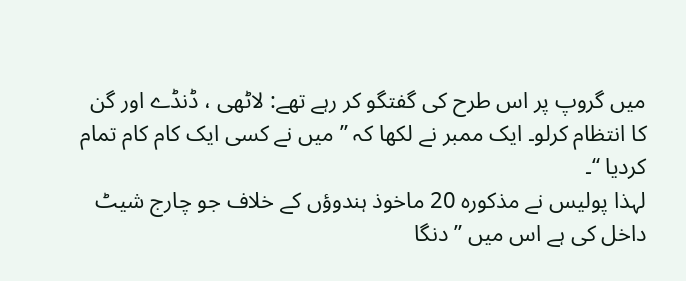میں گروپ پر اس طرح کی گفتگو کر رہے تھے: لاٹھی ، ڈنڈے اور گن کا انتظام کرلو۔ ایک ممبر نے لکھا کہ ” میں نے کسی ایک کام کام تمام کردیا “۔
لہذا پولیس نے مذکورہ 20 ماخوذ ہندوؤں کے خلاف جو چارج شیٹ داخل کی ہے اس میں ”دنگا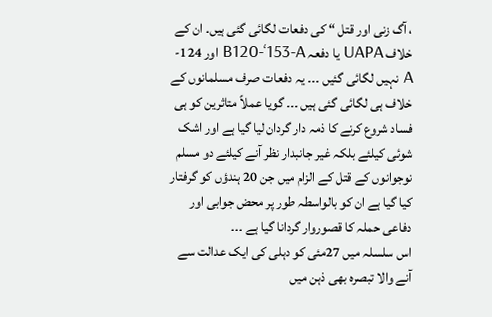، آگ زنی اور قتل “ کی دفعات لگائی گئی ہیں۔ ان کے خلاف UAPA یا دفعہ B120-‘153-A اور 124-A نہیں لگائی گئیں ۔۔۔ یہ دفعات صرف مسلمانوں کے خلاف ہی لگائی گئی ہیں ۔۔۔ گویا عملاً متاثرین کو ہی فساد شروع کرنے کا ذمہ دار گردان لیا گیا ہے اور اشک شوئی کیلئے بلکہ غیر جانبدار نظر آنے کیلئے دو مسلم نوجوانوں کے قتل کے الزام میں جن 20 ہندؤں کو گرفتار کیا گیا ہے ان کو بالواسطہ طور پر محض جوابی اور دفاعی حملہ کا قصوروار گردانا گیا ہے ۔۔۔
اس سلسلہ میں 27مئی کو دہلی کی ایک عدالت سے آنے والا تبصرہ بھی ذہن میں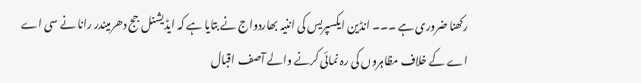رکھنا ضروری ہے ۔۔۔ انڈین ایکسپریس کی اننیہ بھاردواج نے بتایا ہے کہ ایڈیشنل جج دھرمیندر رانا نے سی اے اے کے خلاف مظاہروں کی رہ نمائی کرنے والے آصف اقبال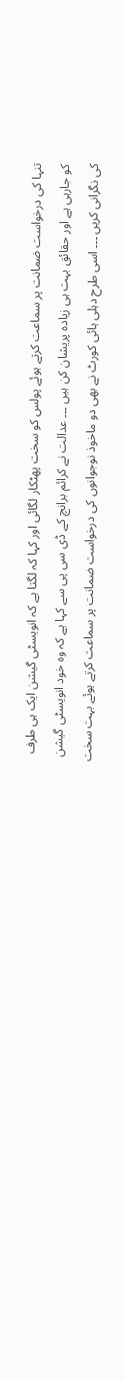تنہا کی درخواست ضمانت پر سماعت کرتے ہوئے پولس کو سخت پھٹکار لگائی اور کہا کہ لگتا ہے کہ انویسٹی گیشن ایک ہی طرف کو جارہی ہے اور حقائق بہت ہی زیادہ پریشان کن ہیں ۔۔۔ عدالت نے کرائم برانچ کے ڈی سی پی سے کہا ہے کہ وہ خود انویسٹی گیشن کی نگرانی کریں ۔۔۔ اسی طرح دہلی ہائی کورٹ نے بھی دو ماخوذ نوجوانوں کی درخواست ضمانت پر سماعت کرتے ہوئے بہت سخت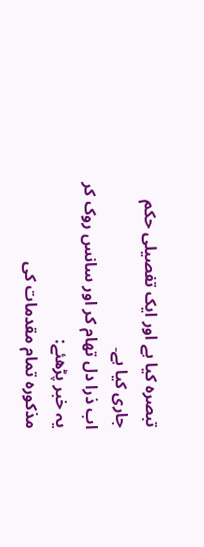تبصرہ کیا ہے اور ایک تفصیلی حکم جاری کیا ہے۔
اب ذرا دل تھام کر اور سانس روک کر یہ خبر پڑھئے:
مذکورہ تمام مقدمات کی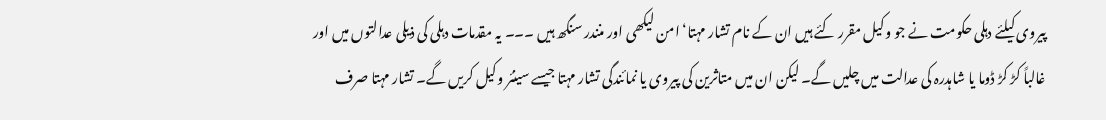پیروی کیلئے دہلی حکومت نے جو وکیل مقرر کئے ہیں ان کے نام تشار مہتا‘ امن لیکھی اور منندر سنگھ ہیں ۔۔۔ یہ مقدمات دہلی کی ذیلی عدالتوں میں اور غالباً کڑ کڑ ڈوما یا شاہدرہ کی عدالت میں چلیں گے۔ لیکن ان میں متاثرین کی پیروی یا نمائندگی تشار مہتا جیسے سینئر وکیل کریں گے۔ تشار مہتا صرف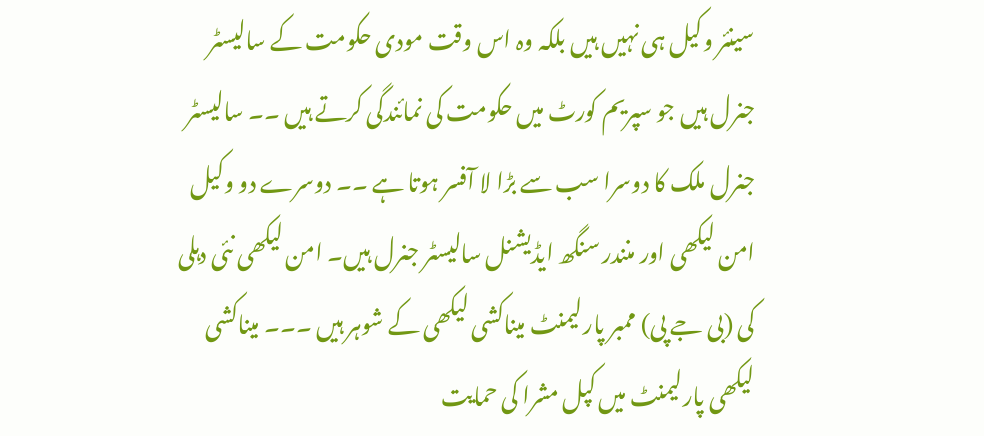سینئر وکیل ہی نہیں ہیں بلکہ وہ اس وقت مودی حکومت کے سالیسٹر جنرل ہیں جو سپریم کورٹ میں حکومت کی نمائندگی کرتے ہیں ۔۔ سالیسٹر جنرل ملک کا دوسرا سب سے بڑا لا آفسر ہوتا ہے ۔۔ دوسرے دو وکیل امن لیکھی اور منندر سنگھ ایڈیشنل سالیسٹر جنرل ہیں۔ امن لیکھی نئی دہلی کی (بی جے پی) ممبر پارلیمنٹ میناکشی لیکھی کے شوہر ہیں ۔۔۔ میناکشی لیکھی پارلیمنٹ میں کپل مشرا کی حمایت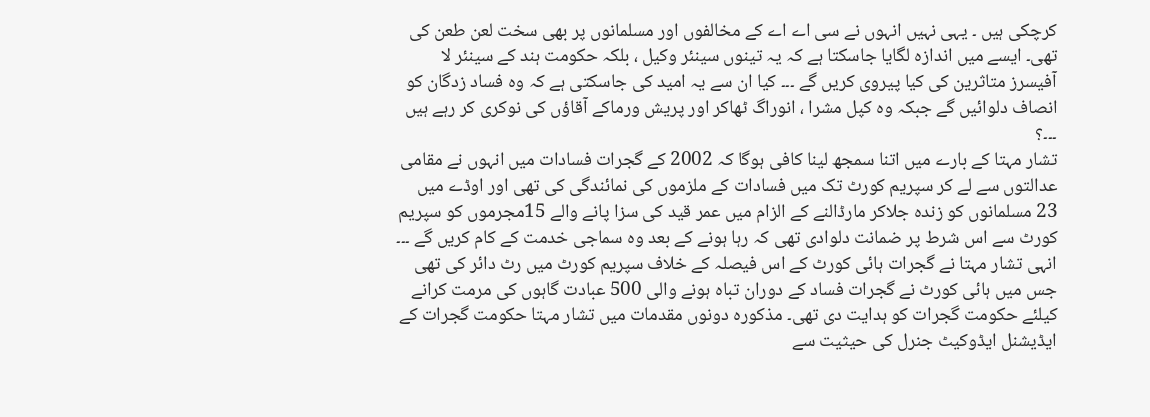کرچکی ہیں ۔ یہی نہیں انہوں نے سی اے اے کے مخالفوں اور مسلمانوں پر بھی سخت لعن طعن کی تھی۔ ایسے میں اندازہ لگایا جاسکتا ہے کہ یہ تینوں سینئر وکیل ، بلکہ حکومت ہند کے سینئر لا آفیسرز متاثرین کی کیا پیروی کریں گے ۔۔۔ کیا ان سے یہ امید کی جاسکتی ہے کہ وہ فساد زدگان کو انصاف دلوائیں گے جبکہ وہ کپل مشرا ، انوراگ ٹھاکر اور پریش ورماکے آقاؤں کی نوکری کر رہے ہیں ۔۔۔؟
تشار مہتا کے بارے میں اتنا سمجھ لینا کافی ہوگا کہ 2002 کے گجرات فسادات میں انہوں نے مقامی عدالتوں سے لے کر سپریم کورٹ تک میں فسادات کے ملزموں کی نمائندگی کی تھی اور اوڈے میں 23 مسلمانوں کو زندہ جلاکر مارڈالنے کے الزام میں عمر قید کی سزا پانے والے 15مجرموں کو سپریم کورٹ سے اس شرط پر ضمانت دلوادی تھی کہ رہا ہونے کے بعد وہ سماجی خدمت کے کام کریں گے ۔۔۔ انہی تشار مہتا نے گجرات ہائی کورٹ کے اس فیصلہ کے خلاف سپریم کورٹ میں رٹ دائر کی تھی جس میں ہائی کورٹ نے گجرات فساد کے دوران تباہ ہونے والی 500 عبادت گاہوں کی مرمت کرانے کیلئے حکومت گجرات کو ہدایت دی تھی۔ مذکورہ دونوں مقدمات میں تشار مہتا حکومت گجرات کے ایڈیشنل ایڈوکیٹ جنرل کی حیثیت سے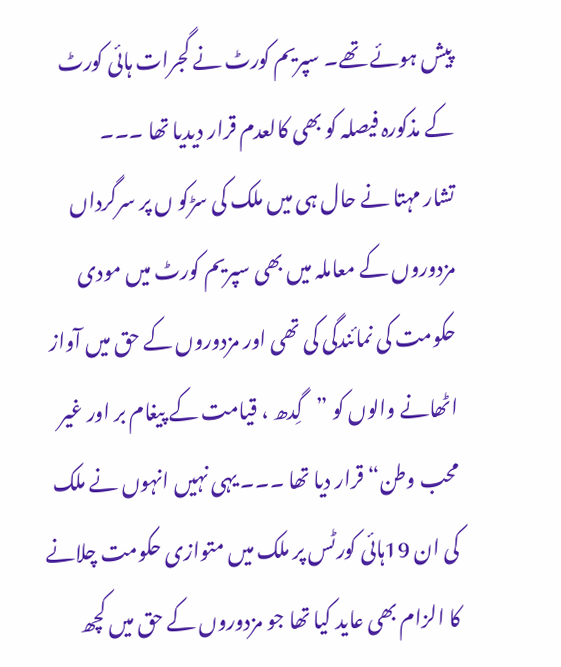پیش ہوئے تھے۔ سپریم کورٹ نے گجرات ہائی کورٹ کے مذکورہ فیصلہ کو بھی کالعدم قرار دیدیا تھا ۔۔۔
تشار مہتا نے حال ہی میں ملک کی سڑکو ں پر سرگرداں مزدوروں کے معاملہ میں بھی سپریم کورٹ میں مودی حکومت کی نمائندگی کی تھی اور مزدوروں کے حق میں آواز اٹھانے والوں کو ”گِدھ ، قیامت کے پیغام بر اور غیر محب وطن“ قرار دیا تھا ۔۔۔ یہی نہیں انہوں نے ملک کی ان 19ہائی کورٹس پر ملک میں متوازی حکومت چلانے کا الزام بھی عاید کیا تھا جو مزدوروں کے حق میں کچھ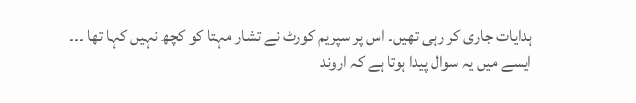ہدایات جاری کر رہی تھیں۔ اس پر سپریم کورٹ نے تشار مہتا کو کچھ نہیں کہا تھا ۔۔۔ ایسے میں یہ سوال پیدا ہوتا ہے کہ اروند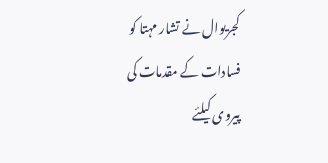کجریوال نے تشار مہتا کو فسادات کے مقدمات کی پیروی کیلئے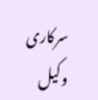سرکاری وکیل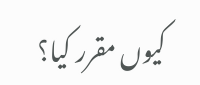کیوں مقرر کیا؟